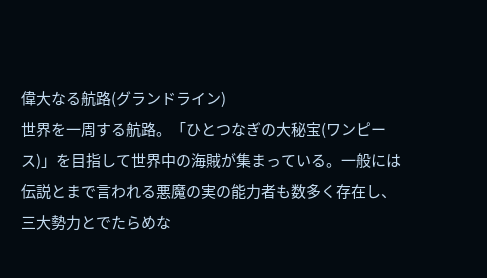偉大なる航路(グランドライン)
世界を一周する航路。「ひとつなぎの大秘宝(ワンピース)」を目指して世界中の海賊が集まっている。一般には伝説とまで言われる悪魔の実の能力者も数多く存在し、三大勢力とでたらめな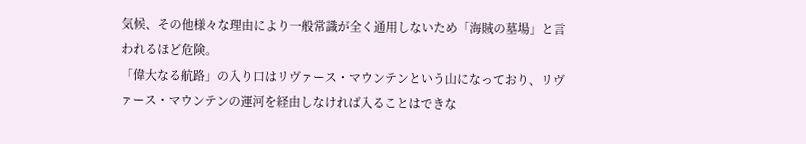気候、その他様々な理由により一般常識が全く通用しないため「海賊の墓場」と言われるほど危険。
「偉大なる航路」の入り口はリヴァース・マウンテンという山になっており、リヴァース・マウンテンの運河を経由しなければ入ることはできな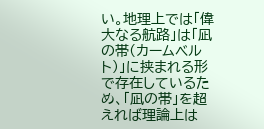い。地理上では「偉大なる航路」は「凪の帯(カームベルト)」に挟まれる形で存在しているため、「凪の帯」を超えれば理論上は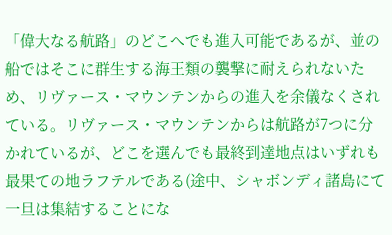「偉大なる航路」のどこへでも進入可能であるが、並の船ではそこに群生する海王類の襲撃に耐えられないため、リヴァース・マウンテンからの進入を余儀なくされている。リヴァース・マウンテンからは航路が7つに分かれているが、どこを選んでも最終到達地点はいずれも最果ての地ラフテルである(途中、シャボンディ諸島にて一旦は集結することにな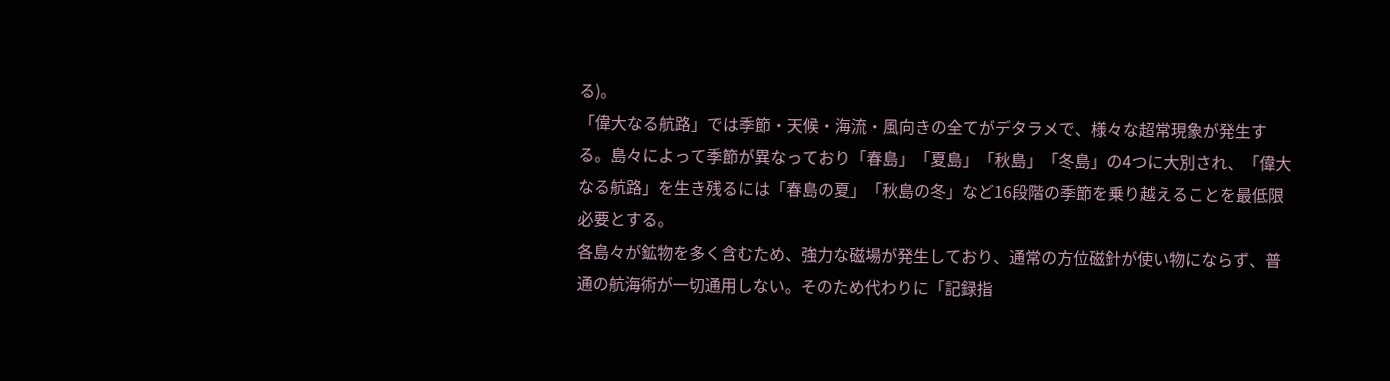る)。
「偉大なる航路」では季節・天候・海流・風向きの全てがデタラメで、様々な超常現象が発生する。島々によって季節が異なっており「春島」「夏島」「秋島」「冬島」の4つに大別され、「偉大なる航路」を生き残るには「春島の夏」「秋島の冬」など16段階の季節を乗り越えることを最低限必要とする。
各島々が鉱物を多く含むため、強力な磁場が発生しており、通常の方位磁針が使い物にならず、普通の航海術が一切通用しない。そのため代わりに「記録指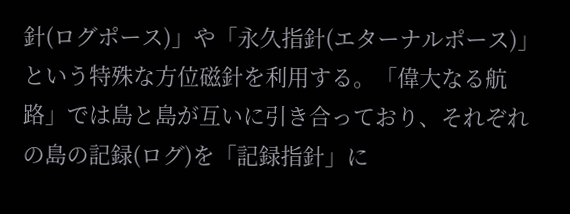針(ログポース)」や「永久指針(エターナルポース)」という特殊な方位磁針を利用する。「偉大なる航路」では島と島が互いに引き合っており、それぞれの島の記録(ログ)を「記録指針」に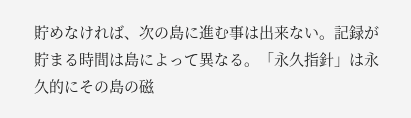貯めなければ、次の島に進む事は出来ない。記録が貯まる時間は島によって異なる。「永久指針」は永久的にその島の磁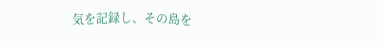気を記録し、その島を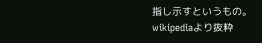指し示すというもの。
wikipediaより抜粋